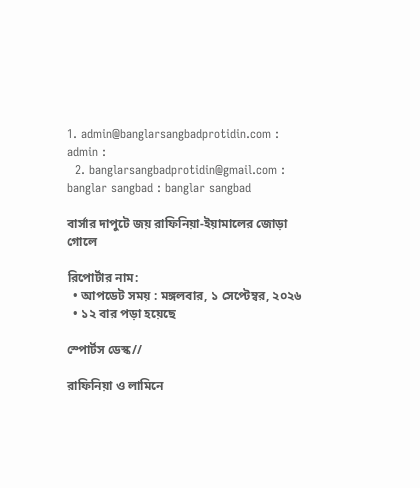1. admin@banglarsangbadprotidin.com : admin :
  2. banglarsangbadprotidin@gmail.com : banglar sangbad : banglar sangbad

বার্সার দাপুটে জয় রাফিনিয়া-ইয়ামালের জোড়া গোলে

রিপোর্টার নাম:
  • আপডেট সময় : মঙ্গলবার, ১ সেপ্টেম্বর, ২০২৬
  • ১২ বার পড়া হয়েছে

স্পোর্টস ডেস্ক//

রাফিনিয়া ও লামিনে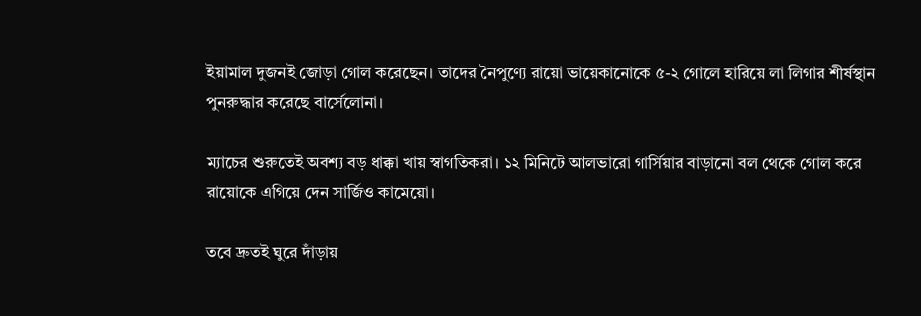ইয়ামাল দুজনই জোড়া গোল করেছেন। তাদের নৈপুণ্যে রায়ো ভায়েকানোকে ৫-২ গোলে হারিয়ে লা লিগার শীর্ষস্থান পুনরুদ্ধার করেছে বার্সেলোনা।

ম্যাচের শুরুতেই অবশ্য বড় ধাক্কা খায় স্বাগতিকরা। ১২ মিনিটে আলভারো গার্সিয়ার বাড়ানো বল থেকে গোল করে রায়োকে এগিয়ে দেন সার্জিও কামেয়ো।

তবে দ্রুতই ঘুরে দাঁড়ায়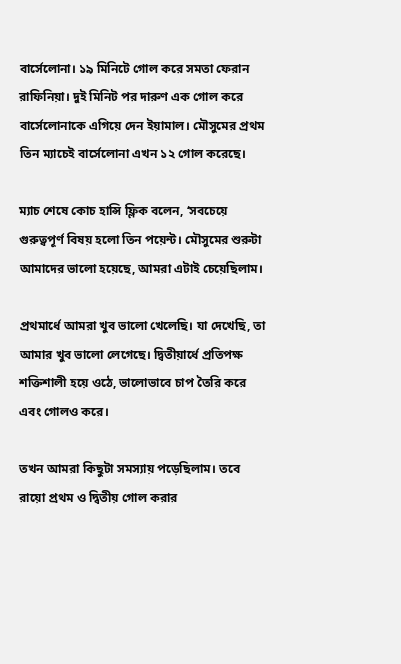বার্সেলোনা। ১৯ মিনিটে গোল করে সমতা ফেরান রাফিনিয়া। দুই মিনিট পর দারুণ এক গোল করে বার্সেলোনাকে এগিয়ে দেন ইয়ামাল। মৌসুমের প্রথম তিন ম্যাচেই বার্সেলোনা এখন ১২ গোল করেছে।

ম্যাচ শেষে কোচ হান্সি ফ্লিক বলেন, ‘সবচেয়ে গুরুত্বপূর্ণ বিষয় হলো তিন পয়েন্ট। মৌসুমের শুরুটা আমাদের ভালো হয়েছে, আমরা এটাই চেয়েছিলাম।

প্রথমার্ধে আমরা খুব ভালো খেলেছি। যা দেখেছি, তা আমার খুব ভালো লেগেছে। দ্বিতীয়ার্ধে প্রতিপক্ষ শক্তিশালী হয়ে ওঠে, ভালোভাবে চাপ তৈরি করে এবং গোলও করে।

তখন আমরা কিছুটা সমস্যায় পড়েছিলাম। তবে রায়ো প্রথম ও দ্বিতীয় গোল করার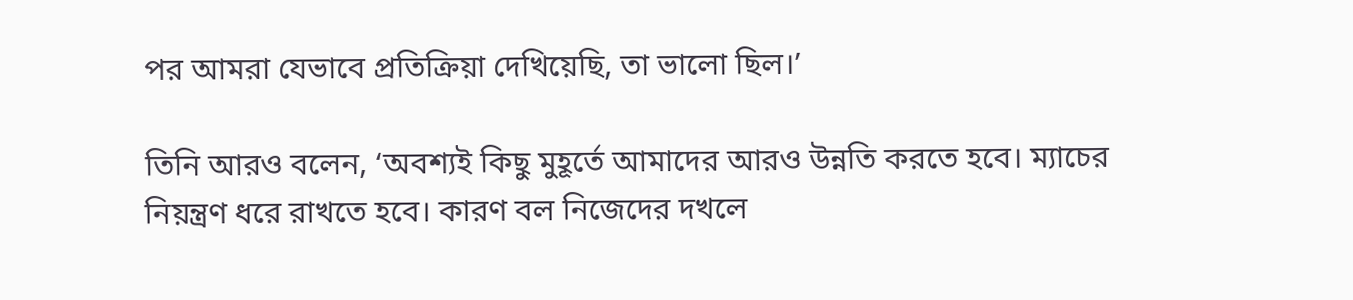পর আমরা যেভাবে প্রতিক্রিয়া দেখিয়েছি, তা ভালো ছিল।’

তিনি আরও বলেন, ‘অবশ্যই কিছু মুহূর্তে আমাদের আরও উন্নতি করতে হবে। ম্যাচের নিয়ন্ত্রণ ধরে রাখতে হবে। কারণ বল নিজেদের দখলে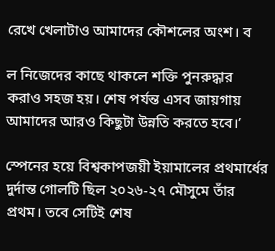রেখে খেলাটাও আমাদের কৌশলের অংশ। ব

ল নিজেদের কাছে থাকলে শক্তি পুনরুদ্ধার করাও সহজ হয়। শেষ পর্যন্ত এসব জায়গায় আমাদের আরও কিছুটা উন্নতি করতে হবে।’

স্পেনের হয়ে বিশ্বকাপজয়ী ইয়ামালের প্রথমার্ধের দুর্দান্ত গোলটি ছিল ২০২৬-২৭ মৌসুমে তাঁর প্রথম। তবে সেটিই শেষ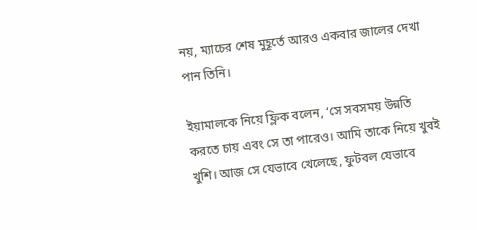নয়, ম্যাচের শেষ মুহূর্তে আরও একবার জালের দেখা পান তিনি।

ইয়ামালকে নিয়ে ফ্লিক বলেন, ‘সে সবসময় উন্নতি করতে চায় এবং সে তা পারেও। আমি তাকে নিয়ে খুবই খুশি। আজ সে যেভাবে খেলেছে, ফুটবল যেভাবে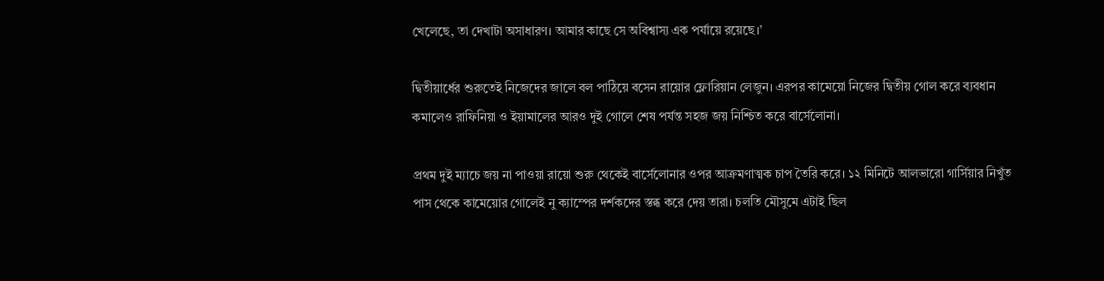খেলেছে, তা দেখাটা অসাধারণ। আমার কাছে সে অবিশ্বাস্য এক পর্যায়ে রয়েছে।’

দ্বিতীয়ার্ধের শুরুতেই নিজেদের জালে বল পাঠিয়ে বসেন রায়োর ফ্লোরিয়ান লেজুন। এরপর কামেয়ো নিজের দ্বিতীয় গোল করে ব্যবধান কমালেও রাফিনিয়া ও ইয়ামালের আরও দুই গোলে শেষ পর্যন্ত সহজ জয় নিশ্চিত করে বার্সেলোনা।

প্রথম দুই ম্যাচে জয় না পাওয়া রায়ো শুরু থেকেই বার্সেলোনার ওপর আক্রমণাত্মক চাপ তৈরি করে। ১২ মিনিটে আলভারো গার্সিয়ার নিখুঁত পাস থেকে কামেয়োর গোলেই নু ক্যাম্পের দর্শকদের স্তব্ধ করে দেয় তারা। চলতি মৌসুমে এটাই ছিল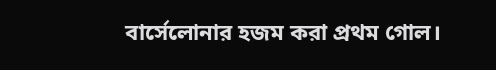বার্সেলোনার হজম করা প্রথম গোল।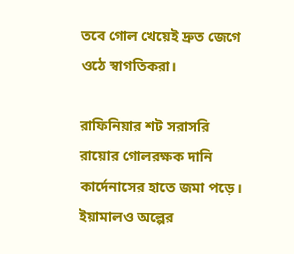তবে গোল খেয়েই দ্রুত জেগে ওঠে স্বাগতিকরা।

রাফিনিয়ার শট সরাসরি রায়োর গোলরক্ষক দানি কার্দেনাসের হাতে জমা পড়ে। ইয়ামালও অল্পের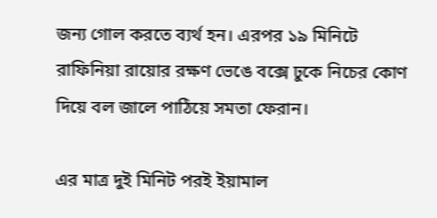জন্য গোল করতে ব্যর্থ হন। এরপর ১৯ মিনিটে রাফিনিয়া রায়োর রক্ষণ ভেঙে বক্সে ঢুকে নিচের কোণ দিয়ে বল জালে পাঠিয়ে সমতা ফেরান।

এর মাত্র দুই মিনিট পরই ইয়ামাল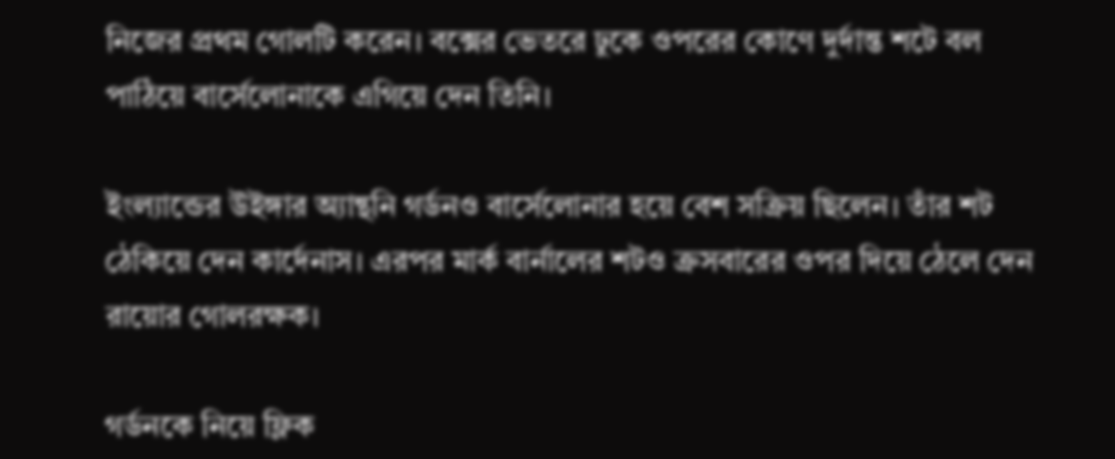নিজের প্রথম গোলটি করেন। বক্সের ভেতরে ঢুকে ওপরের কোণে দুর্দান্ত শটে বল পাঠিয়ে বার্সেলোনাকে এগিয়ে দেন তিনি।

ইংল্যান্ডের উইঙ্গার অ্যান্থনি গর্ডনও বার্সেলোনার হয়ে বেশ সক্রিয় ছিলেন। তাঁর শট ঠেকিয়ে দেন কার্দেনাস। এরপর মার্ক বার্নালের শটও ক্রসবারের ওপর দিয়ে ঠেলে দেন রায়োর গোলরক্ষক।

গর্ডনকে নিয়ে ফ্লিক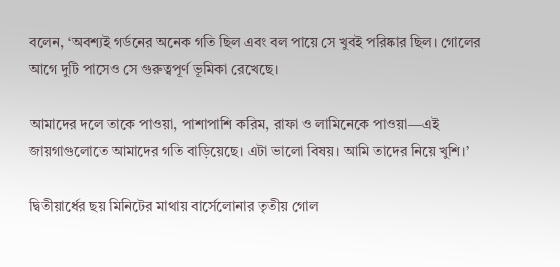বলেন, ‘অবশ্যই গর্ডনের অনেক গতি ছিল এবং বল পায়ে সে খুবই পরিষ্কার ছিল। গোলের আগে দুটি পাসেও সে গুরুত্বপূর্ণ ভূমিকা রেখেছে।

আমাদের দলে তাকে পাওয়া, পাশাপাশি করিম, রাফা ও লামিনেকে পাওয়া—এই জায়গাগুলোতে আমাদের গতি বাড়িয়েছে। এটা ভালো বিষয়। আমি তাদের নিয়ে খুশি।’

দ্বিতীয়ার্ধের ছয় মিনিটের মাথায় বার্সেলোনার তৃতীয় গোল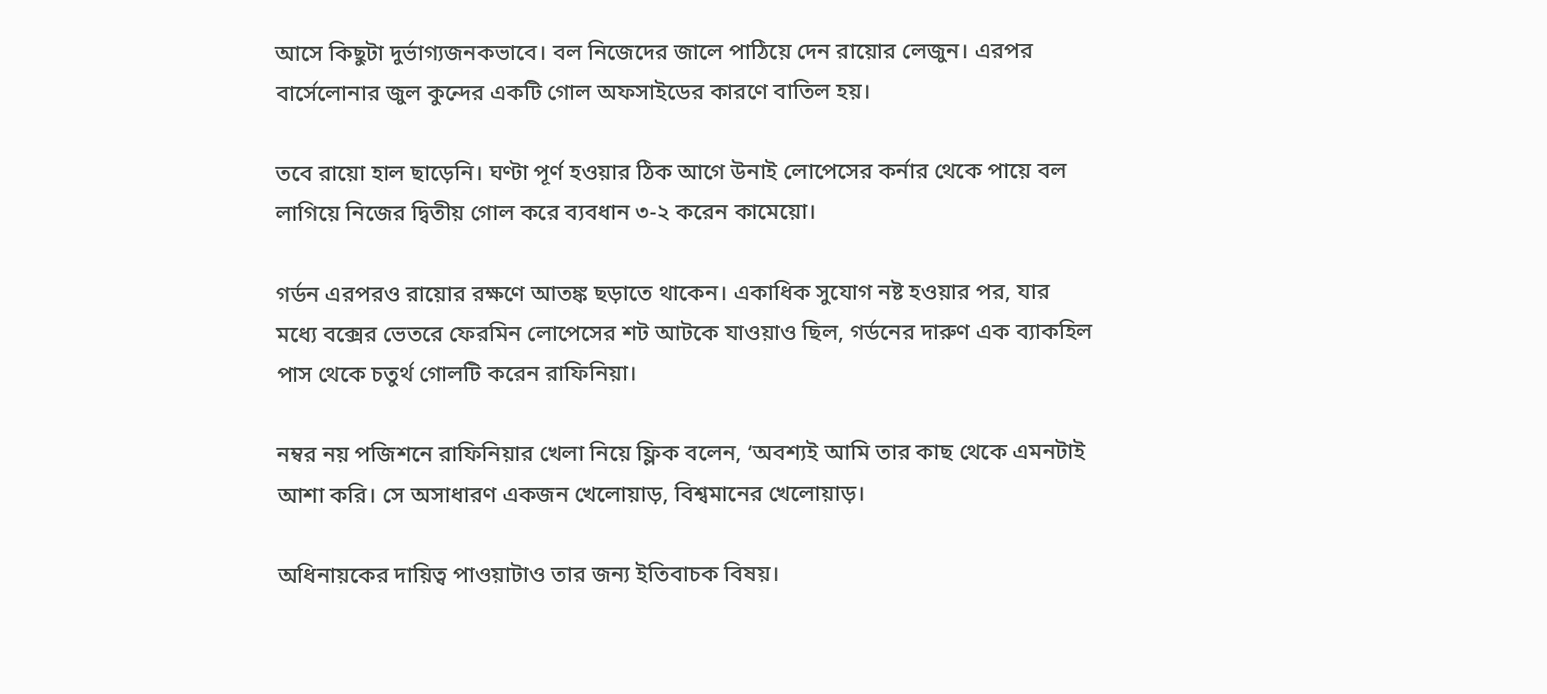আসে কিছুটা দুর্ভাগ্যজনকভাবে। বল নিজেদের জালে পাঠিয়ে দেন রায়োর লেজুন। এরপর বার্সেলোনার জুল কুন্দের একটি গোল অফসাইডের কারণে বাতিল হয়।

তবে রায়ো হাল ছাড়েনি। ঘণ্টা পূর্ণ হওয়ার ঠিক আগে উনাই লোপেসের কর্নার থেকে পায়ে বল লাগিয়ে নিজের দ্বিতীয় গোল করে ব্যবধান ৩-২ করেন কামেয়ো।

গর্ডন এরপরও রায়োর রক্ষণে আতঙ্ক ছড়াতে থাকেন। একাধিক সুযোগ নষ্ট হওয়ার পর, যার মধ্যে বক্সের ভেতরে ফেরমিন লোপেসের শট আটকে যাওয়াও ছিল, গর্ডনের দারুণ এক ব্যাকহিল পাস থেকে চতুর্থ গোলটি করেন রাফিনিয়া।

নম্বর নয় পজিশনে রাফিনিয়ার খেলা নিয়ে ফ্লিক বলেন, ‘অবশ্যই আমি তার কাছ থেকে এমনটাই আশা করি। সে অসাধারণ একজন খেলোয়াড়, বিশ্বমানের খেলোয়াড়।

অধিনায়কের দায়িত্ব পাওয়াটাও তার জন্য ইতিবাচক বিষয়।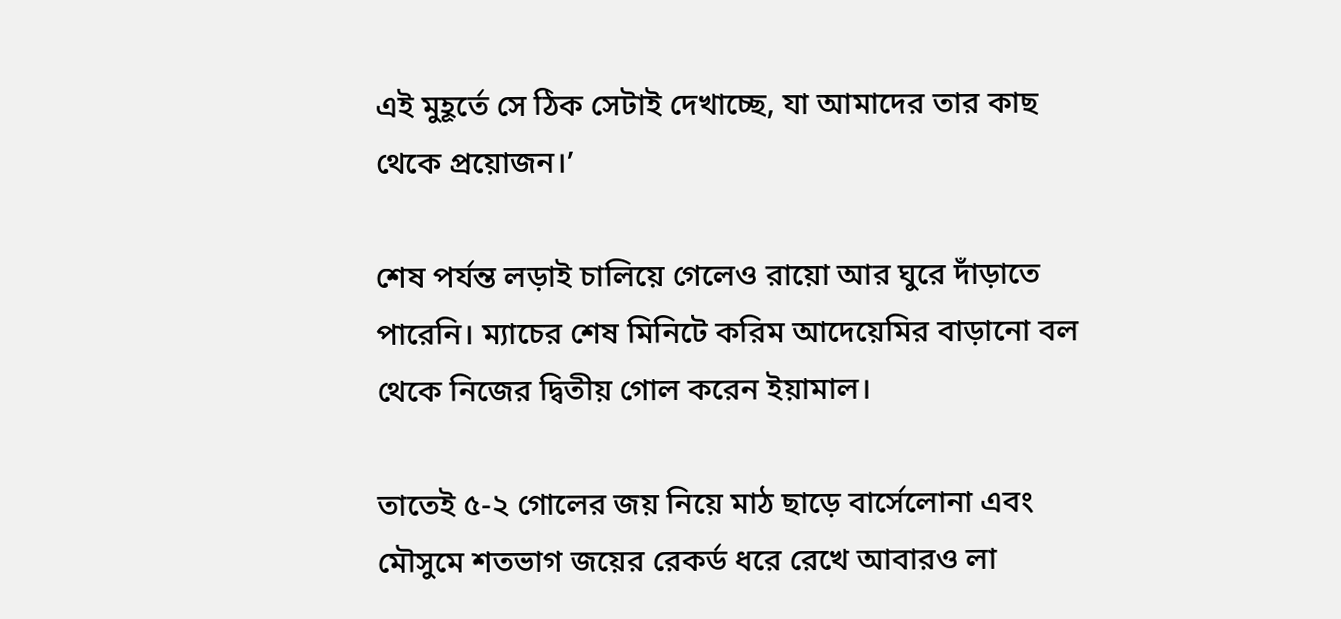এই মুহূর্তে সে ঠিক সেটাই দেখাচ্ছে, যা আমাদের তার কাছ থেকে প্রয়োজন।’

শেষ পর্যন্ত লড়াই চালিয়ে গেলেও রায়ো আর ঘুরে দাঁড়াতে পারেনি। ম্যাচের শেষ মিনিটে করিম আদেয়েমির বাড়ানো বল থেকে নিজের দ্বিতীয় গোল করেন ইয়ামাল।

তাতেই ৫-২ গোলের জয় নিয়ে মাঠ ছাড়ে বার্সেলোনা এবং মৌসুমে শতভাগ জয়ের রেকর্ড ধরে রেখে আবারও লা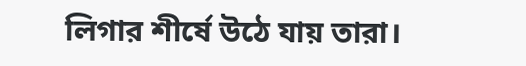লিগার শীর্ষে উঠে যায় তারা।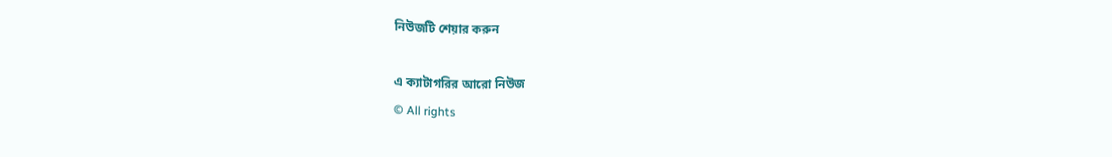নিউজটি শেয়ার করুন

এ ক্যাটাগরির আরো নিউজ
© All rights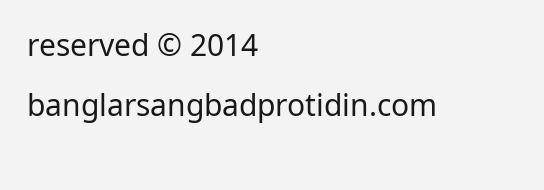reserved © 2014 banglarsangbadprotidin.com